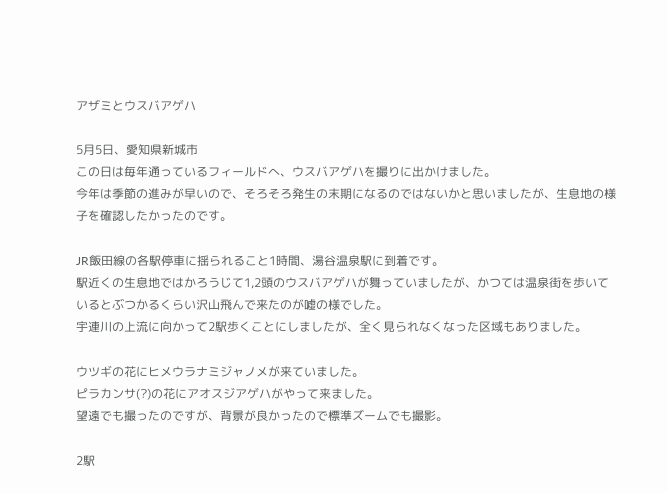アザミとウスバアゲハ

5月5日、愛知県新城市
この日は毎年通っているフィールドへ、ウスバアゲハを撮りに出かけました。
今年は季節の進みが早いので、そろそろ発生の末期になるのではないかと思いましたが、生息地の様子を確認したかったのです。

JR飯田線の各駅停車に揺られること1時間、湯谷温泉駅に到着です。
駅近くの生息地ではかろうじて1,2頭のウスバアゲハが舞っていましたが、かつては温泉街を歩いているとぶつかるくらい沢山飛んで来たのが嘘の様でした。
宇連川の上流に向かって2駅歩くことにしましたが、全く見られなくなった区域もありました。

ウツギの花にヒメウラナミジャノメが来ていました。
ピラカンサ(?)の花にアオスジアゲハがやって来ました。
望遠でも撮ったのですが、背景が良かったので標準ズームでも撮影。

2駅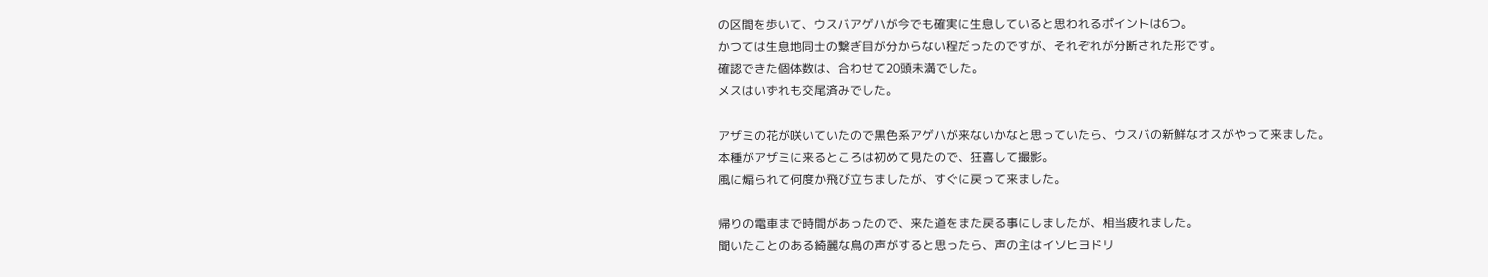の区間を歩いて、ウスバアゲハが今でも確実に生息していると思われるポイントは6つ。
かつては生息地同士の繋ぎ目が分からない程だったのですが、それぞれが分断された形です。
確認できた個体数は、合わせて20頭未満でした。
メスはいずれも交尾済みでした。

アザミの花が咲いていたので黒色系アゲハが来ないかなと思っていたら、ウスバの新鮮なオスがやって来ました。
本種がアザミに来るところは初めて見たので、狂喜して撮影。
風に煽られて何度か飛び立ちましたが、すぐに戻って来ました。

帰りの電車まで時間があったので、来た道をまた戻る事にしましたが、相当疲れました。
聞いたことのある綺麗な鳥の声がすると思ったら、声の主はイソヒヨドリ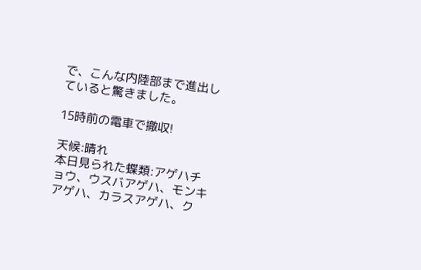で、こんな内陸部まで進出していると驚きました。

15時前の電車で撤収!

天候:晴れ
本日見られた蝶類:アゲハチョウ、ウスバアゲハ、モンキアゲハ、カラスアゲハ、ク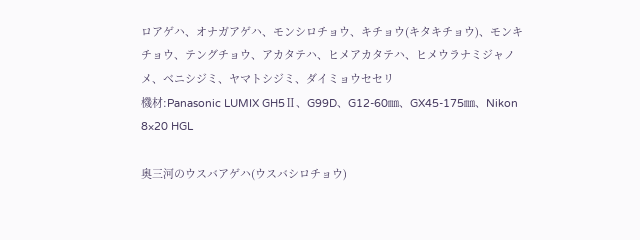ロアゲハ、オナガアゲハ、モンシロチョウ、キチョウ(キタキチョウ)、モンキチョウ、テングチョウ、アカタテハ、ヒメアカタテハ、ヒメウラナミジャノメ、ベニシジミ、ヤマトシジミ、ダイミョウセセリ
機材:Panasonic LUMIX GH5Ⅱ、G99D、G12-60㎜、GX45-175㎜、Nikon 8×20 HGL

奥三河のウスバアゲハ(ウスバシロチョウ)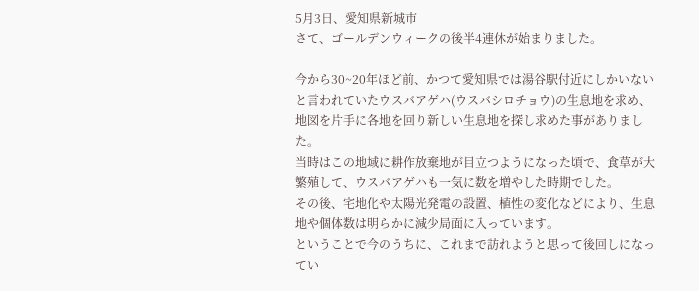5月3日、愛知県新城市
さて、ゴールデンウィークの後半4連休が始まりました。

今から30~20年ほど前、かつて愛知県では湯谷駅付近にしかいないと言われていたウスバアゲハ(ウスバシロチョウ)の生息地を求め、地図を片手に各地を回り新しい生息地を探し求めた事がありました。
当時はこの地域に耕作放棄地が目立つようになった頃で、食草が大繁殖して、ウスバアゲハも一気に数を増やした時期でした。
その後、宅地化や太陽光発電の設置、植性の変化などにより、生息地や個体数は明らかに減少局面に入っています。
ということで今のうちに、これまで訪れようと思って後回しになってい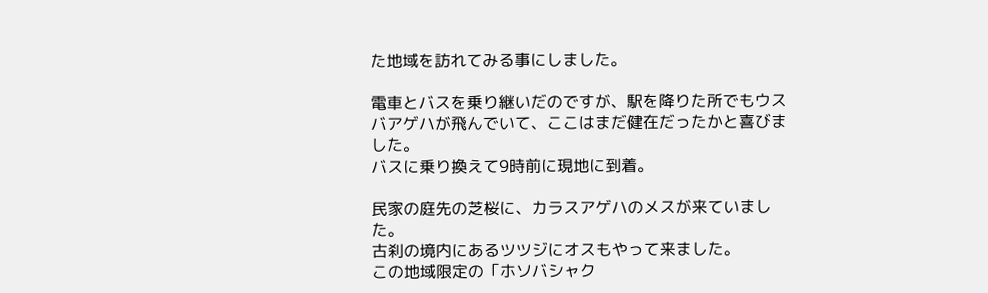た地域を訪れてみる事にしました。

電車とバスを乗り継いだのですが、駅を降りた所でもウスバアゲハが飛んでいて、ここはまだ健在だったかと喜びました。
バスに乗り換えて9時前に現地に到着。

民家の庭先の芝桜に、カラスアゲハのメスが来ていました。
古刹の境内にあるツツジにオスもやって来ました。
この地域限定の「ホソバシャク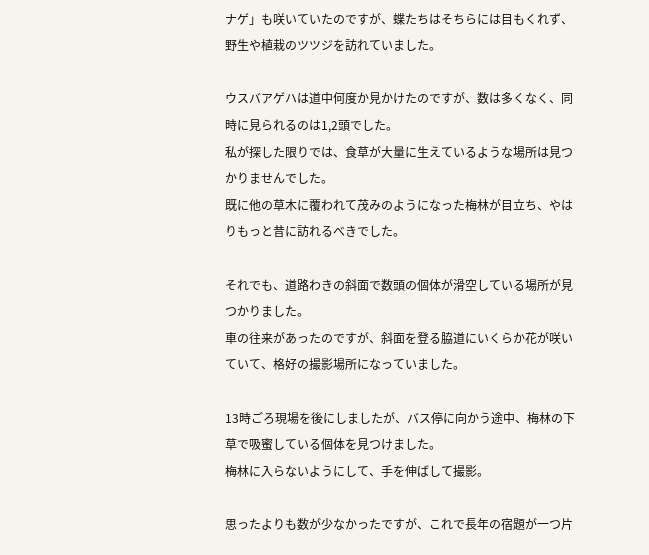ナゲ」も咲いていたのですが、蝶たちはそちらには目もくれず、野生や植栽のツツジを訪れていました。

ウスバアゲハは道中何度か見かけたのですが、数は多くなく、同時に見られるのは1,2頭でした。
私が探した限りでは、食草が大量に生えているような場所は見つかりませんでした。
既に他の草木に覆われて茂みのようになった梅林が目立ち、やはりもっと昔に訪れるべきでした。

それでも、道路わきの斜面で数頭の個体が滑空している場所が見つかりました。
車の往来があったのですが、斜面を登る脇道にいくらか花が咲いていて、格好の撮影場所になっていました。

13時ごろ現場を後にしましたが、バス停に向かう途中、梅林の下草で吸蜜している個体を見つけました。
梅林に入らないようにして、手を伸ばして撮影。

思ったよりも数が少なかったですが、これで長年の宿題が一つ片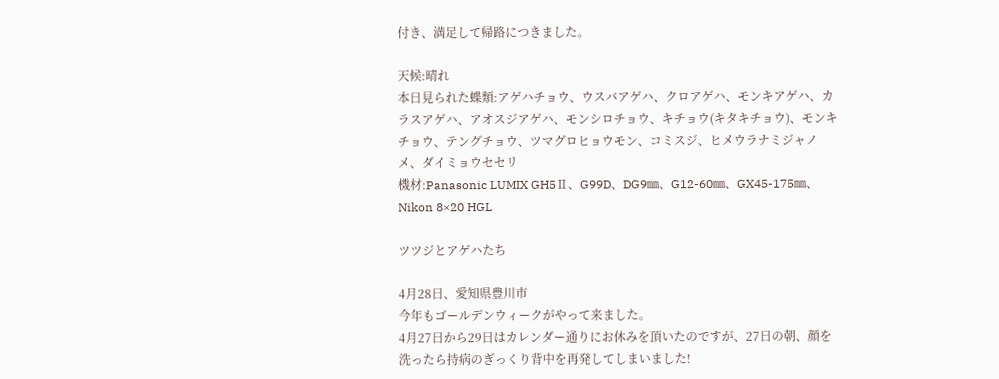付き、満足して帰路につきました。

天候:晴れ
本日見られた蝶類:アゲハチョウ、ウスバアゲハ、クロアゲハ、モンキアゲハ、カラスアゲハ、アオスジアゲハ、モンシロチョウ、キチョウ(キタキチョウ)、モンキチョウ、テングチョウ、ツマグロヒョウモン、コミスジ、ヒメウラナミジャノメ、ダイミョウセセリ
機材:Panasonic LUMIX GH5Ⅱ、G99D、DG9㎜、G12-60㎜、GX45-175㎜、Nikon 8×20 HGL

ツツジとアゲハたち

4月28日、愛知県豊川市
今年もゴールデンウィークがやって来ました。
4月27日から29日はカレンダー通りにお休みを頂いたのですが、27日の朝、顔を洗ったら持病のぎっくり背中を再発してしまいました!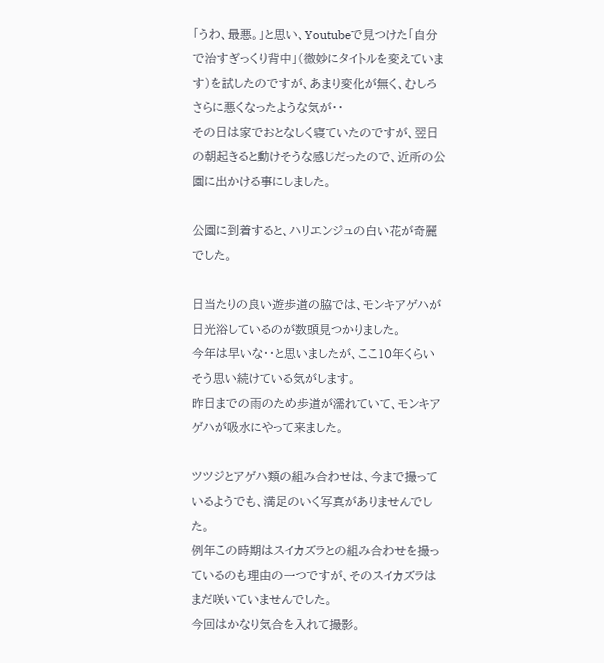「うわ、最悪。」と思い、Youtubeで見つけた「自分で治すぎっくり背中」(微妙にタイトルを変えています)を試したのですが、あまり変化が無く、むしろさらに悪くなったような気が・・
その日は家でおとなしく寝ていたのですが、翌日の朝起きると動けそうな感じだったので、近所の公園に出かける事にしました。

公園に到着すると、ハリエンジュの白い花が奇麗でした。

日当たりの良い遊歩道の脇では、モンキアゲハが日光浴しているのが数頭見つかりました。
今年は早いな・・と思いましたが、ここ10年くらいそう思い続けている気がします。
昨日までの雨のため歩道が濡れていて、モンキアゲハが吸水にやって来ました。

ツツジとアゲハ類の組み合わせは、今まで撮っているようでも、満足のいく写真がありませんでした。
例年この時期はスイカズラとの組み合わせを撮っているのも理由の一つですが、そのスイカズラはまだ咲いていませんでした。
今回はかなり気合を入れて撮影。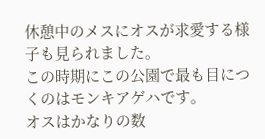休憩中のメスにオスが求愛する様子も見られました。
この時期にこの公園で最も目につくのはモンキアゲハです。
オスはかなりの数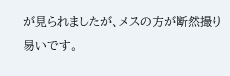が見られましたが、メスの方が断然撮り易いです。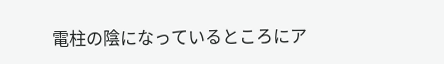電柱の陰になっているところにア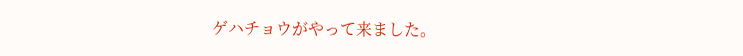ゲハチョウがやって来ました。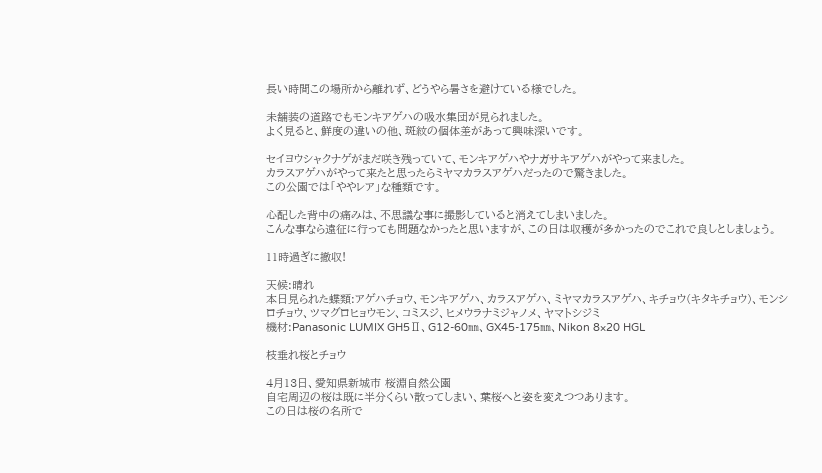長い時間この場所から離れず、どうやら暑さを避けている様でした。

未舗装の道路でもモンキアゲハの吸水集団が見られました。
よく見ると、鮮度の違いの他、斑紋の個体差があって興味深いです。

セイヨウシャクナゲがまだ咲き残っていて、モンキアゲハやナガサキアゲハがやって来ました。
カラスアゲハがやって来たと思ったらミヤマカラスアゲハだったので驚きました。
この公園では「ややレア」な種類です。

心配した背中の痛みは、不思議な事に撮影していると消えてしまいました。
こんな事なら遠征に行っても問題なかったと思いますが、この日は収穫が多かったのでこれで良しとしましょう。

11時過ぎに撤収!

天候:晴れ
本日見られた蝶類:アゲハチョウ、モンキアゲハ、カラスアゲハ、ミヤマカラスアゲハ、キチョウ(キタキチョウ)、モンシロチョウ、ツマグロヒョウモン、コミスジ、ヒメウラナミジャノメ、ヤマトシジミ
機材:Panasonic LUMIX GH5Ⅱ、G12-60㎜、GX45-175㎜、Nikon 8×20 HGL

枝垂れ桜とチョウ

4月13日、愛知県新城市 桜淵自然公園
自宅周辺の桜は既に半分くらい散ってしまい、葉桜へと姿を変えつつあります。
この日は桜の名所で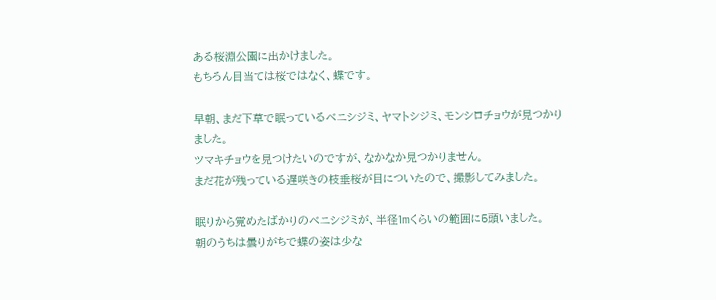ある桜淵公園に出かけました。
もちろん目当ては桜ではなく、蝶です。

早朝、まだ下草で眠っているベニシジミ、ヤマトシジミ、モンシロチョウが見つかりました。
ツマキチョウを見つけたいのですが、なかなか見つかりません。
まだ花が残っている遅咲きの枝垂桜が目についたので、撮影してみました。

眠りから覚めたばかりのベニシジミが、半径1mくらいの範囲に5頭いました。
朝のうちは曇りがちで蝶の姿は少な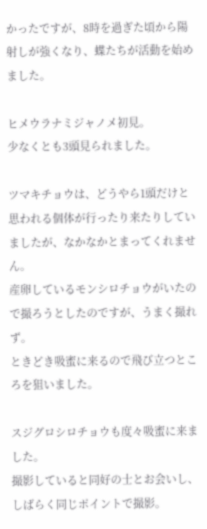かったですが、8時を過ぎた頃から陽射しが強くなり、蝶たちが活動を始めました。

ヒメウラナミジャノメ初見。
少なくとも3頭見られました。

ツマキチョウは、どうやら1頭だけと思われる個体が行ったり来たりしていましたが、なかなかとまってくれません。
産卵しているモンシロチョウがいたので撮ろうとしたのですが、うまく撮れず。
ときどき吸蜜に来るので飛び立つところを狙いました。

スジグロシロチョウも度々吸蜜に来ました。
撮影していると同好の士とお会いし、しばらく同じポイントで撮影。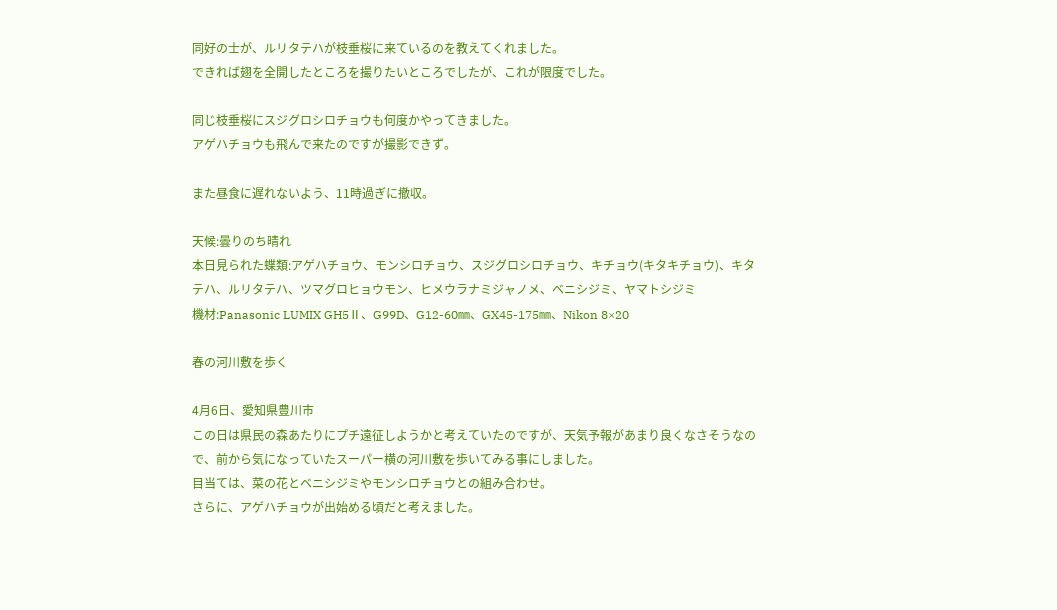同好の士が、ルリタテハが枝垂桜に来ているのを教えてくれました。
できれば翅を全開したところを撮りたいところでしたが、これが限度でした。

同じ枝垂桜にスジグロシロチョウも何度かやってきました。
アゲハチョウも飛んで来たのですが撮影できず。

また昼食に遅れないよう、11時過ぎに撤収。

天候:曇りのち晴れ
本日見られた蝶類:アゲハチョウ、モンシロチョウ、スジグロシロチョウ、キチョウ(キタキチョウ)、キタテハ、ルリタテハ、ツマグロヒョウモン、ヒメウラナミジャノメ、ベニシジミ、ヤマトシジミ
機材:Panasonic LUMIX GH5Ⅱ、G99D、G12-60㎜、GX45-175㎜、Nikon 8×20

春の河川敷を歩く

4月6日、愛知県豊川市
この日は県民の森あたりにプチ遠征しようかと考えていたのですが、天気予報があまり良くなさそうなので、前から気になっていたスーパー横の河川敷を歩いてみる事にしました。
目当ては、菜の花とベニシジミやモンシロチョウとの組み合わせ。
さらに、アゲハチョウが出始める頃だと考えました。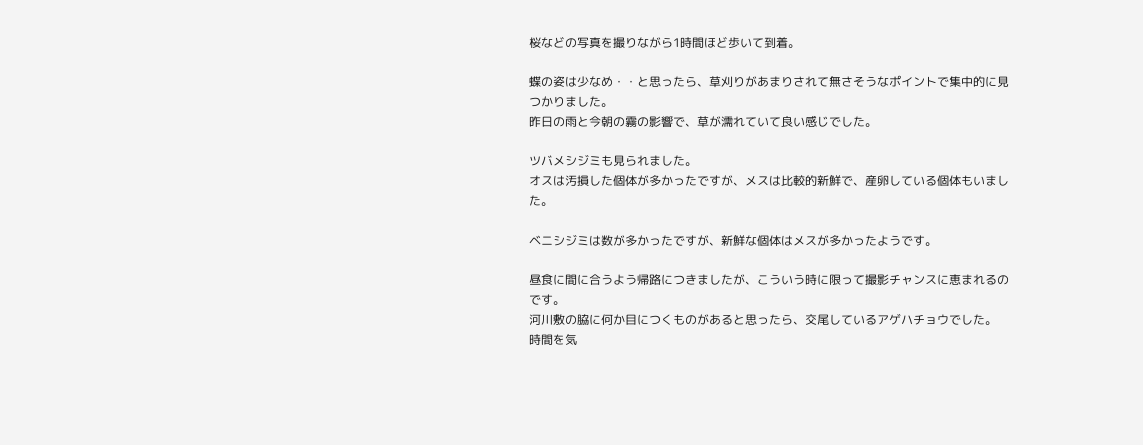桜などの写真を撮りながら1時間ほど歩いて到着。

蝶の姿は少なめ・・と思ったら、草刈りがあまりされて無さそうなポイントで集中的に見つかりました。
昨日の雨と今朝の霧の影響で、草が濡れていて良い感じでした。

ツバメシジミも見られました。
オスは汚損した個体が多かったですが、メスは比較的新鮮で、産卵している個体もいました。

ベニシジミは数が多かったですが、新鮮な個体はメスが多かったようです。

昼食に間に合うよう帰路につきましたが、こういう時に限って撮影チャンスに恵まれるのです。
河川敷の脇に何か目につくものがあると思ったら、交尾しているアゲハチョウでした。
時間を気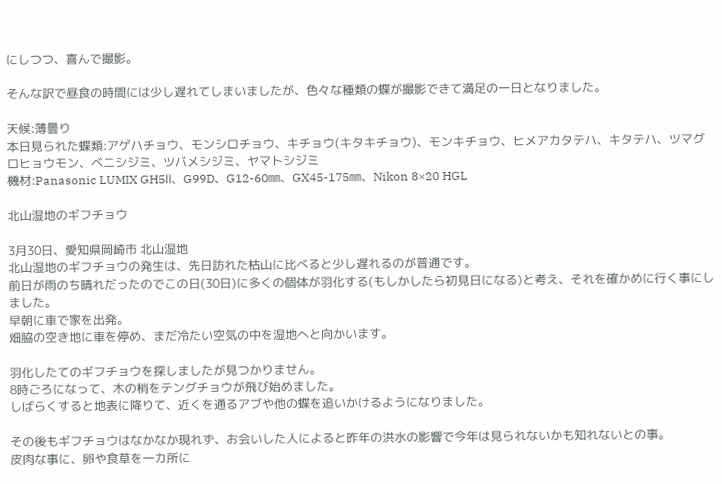にしつつ、喜んで撮影。

そんな訳で昼食の時間には少し遅れてしまいましたが、色々な種類の蝶が撮影できて満足の一日となりました。

天候:薄曇り
本日見られた蝶類:アゲハチョウ、モンシロチョウ、キチョウ(キタキチョウ)、モンキチョウ、ヒメアカタテハ、キタテハ、ツマグロヒョウモン、ベニシジミ、ツバメシジミ、ヤマトシジミ
機材:Panasonic LUMIX GH5Ⅱ、G99D、G12-60㎜、GX45-175㎜、Nikon 8×20 HGL

北山湿地のギフチョウ

3月30日、愛知県岡崎市 北山湿地
北山湿地のギフチョウの発生は、先日訪れた枯山に比べると少し遅れるのが普通です。
前日が雨のち晴れだったのでこの日(30日)に多くの個体が羽化する(もしかしたら初見日になる)と考え、それを確かめに行く事にしました。
早朝に車で家を出発。
畑脇の空き地に車を停め、まだ冷たい空気の中を湿地へと向かいます。

羽化したてのギフチョウを探しましたが見つかりません。
8時ごろになって、木の梢をテングチョウが飛び始めました。
しばらくすると地表に降りて、近くを通るアブや他の蝶を追いかけるようになりました。

その後もギフチョウはなかなか現れず、お会いした人によると昨年の洪水の影響で今年は見られないかも知れないとの事。
皮肉な事に、卵や食草を一カ所に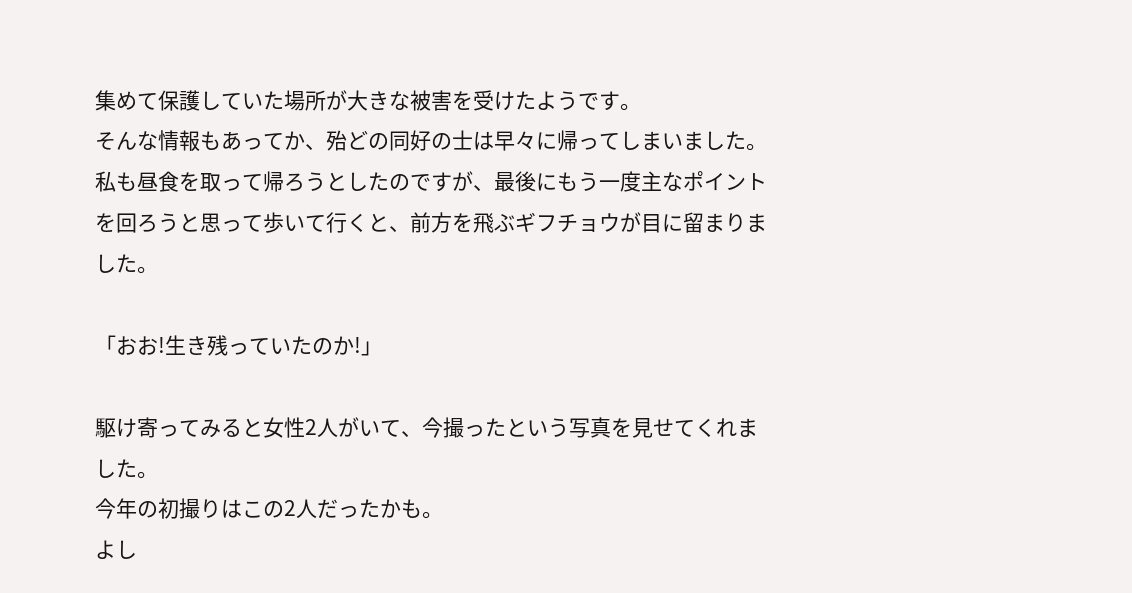集めて保護していた場所が大きな被害を受けたようです。
そんな情報もあってか、殆どの同好の士は早々に帰ってしまいました。
私も昼食を取って帰ろうとしたのですが、最後にもう一度主なポイントを回ろうと思って歩いて行くと、前方を飛ぶギフチョウが目に留まりました。

「おお!生き残っていたのか!」

駆け寄ってみると女性2人がいて、今撮ったという写真を見せてくれました。
今年の初撮りはこの2人だったかも。
よし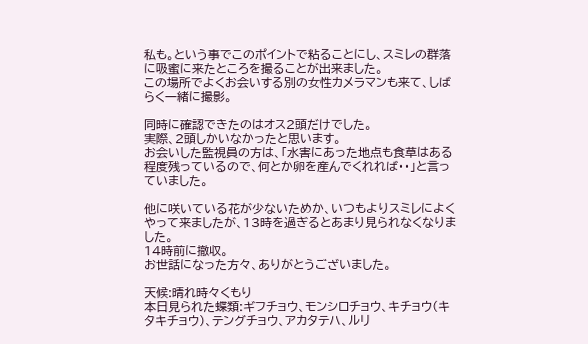私も。という事でこのポイントで粘ることにし、スミレの群落に吸蜜に来たところを撮ることが出来ました。
この場所でよくお会いする別の女性カメラマンも来て、しばらく一緒に撮影。

同時に確認できたのはオス2頭だけでした。
実際、2頭しかいなかったと思います。
お会いした監視員の方は、「水害にあった地点も食草はある程度残っているので、何とか卵を産んでくれれば・・」と言っていました。

他に咲いている花が少ないためか、いつもよりスミレによくやって来ましたが、13時を過ぎるとあまり見られなくなりました。
14時前に撤収。
お世話になった方々、ありがとうございました。

天候:晴れ時々くもり
本日見られた蝶類:ギフチョウ、モンシロチョウ、キチョウ(キタキチョウ)、テングチョウ、アカタテハ、ルリ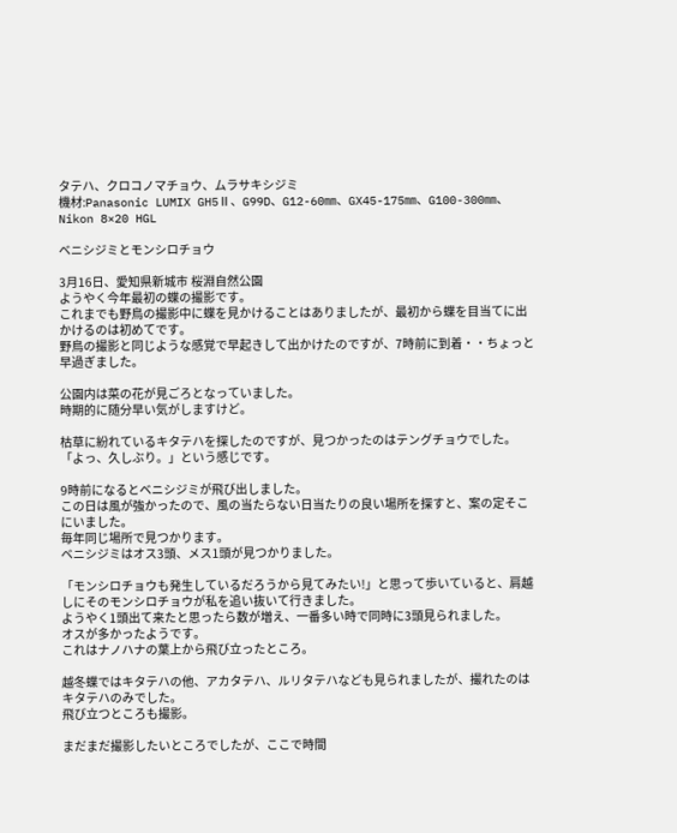タテハ、クロコノマチョウ、ムラサキシジミ
機材:Panasonic LUMIX GH5Ⅱ、G99D、G12-60㎜、GX45-175㎜、G100-300㎜、Nikon 8×20 HGL

ベニシジミとモンシロチョウ

3月16日、愛知県新城市 桜淵自然公園
ようやく今年最初の蝶の撮影です。
これまでも野鳥の撮影中に蝶を見かけることはありましたが、最初から蝶を目当てに出かけるのは初めてです。
野鳥の撮影と同じような感覚で早起きして出かけたのですが、7時前に到着・・ちょっと早過ぎました。

公園内は菜の花が見ごろとなっていました。
時期的に随分早い気がしますけど。

枯草に紛れているキタテハを探したのですが、見つかったのはテングチョウでした。
「よっ、久しぶり。」という感じです。

9時前になるとベニシジミが飛び出しました。
この日は風が強かったので、風の当たらない日当たりの良い場所を探すと、案の定そこにいました。
毎年同じ場所で見つかります。
ベニシジミはオス3頭、メス1頭が見つかりました。

「モンシロチョウも発生しているだろうから見てみたい!」と思って歩いていると、肩越しにそのモンシロチョウが私を追い抜いて行きました。
ようやく1頭出て来たと思ったら数が増え、一番多い時で同時に3頭見られました。
オスが多かったようです。
これはナノハナの葉上から飛び立ったところ。

越冬蝶ではキタテハの他、アカタテハ、ルリタテハなども見られましたが、撮れたのはキタテハのみでした。
飛び立つところも撮影。

まだまだ撮影したいところでしたが、ここで時間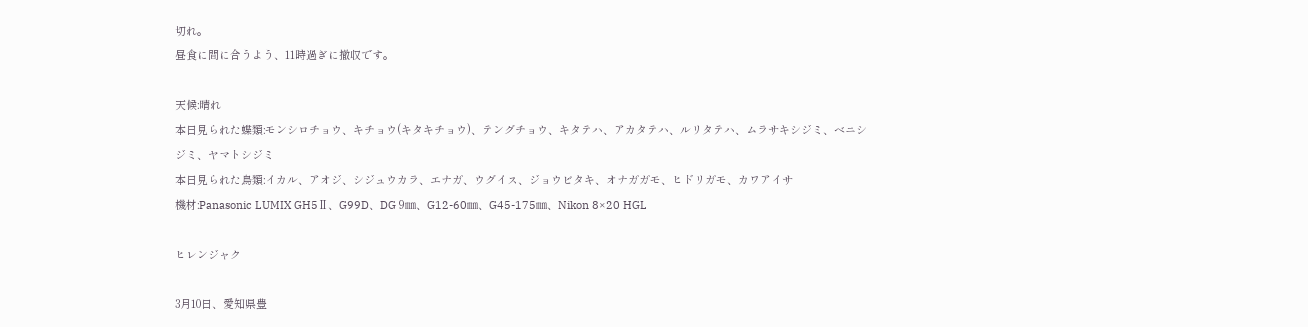切れ。
昼食に間に合うよう、11時過ぎに撤収です。

天候:晴れ
本日見られた蝶類:モンシロチョウ、キチョウ(キタキチョウ)、テングチョウ、キタテハ、アカタテハ、ルリタテハ、ムラサキシジミ、ベニシジミ、ヤマトシジミ
本日見られた鳥類:イカル、アオジ、シジュウカラ、エナガ、ウグイス、ジョウビタキ、オナガガモ、ヒドリガモ、カワアイサ
機材:Panasonic LUMIX GH5Ⅱ、G99D、DG 9㎜、G12-60㎜、G45-175㎜、Nikon 8×20 HGL

ヒレンジャク

3月10日、愛知県豊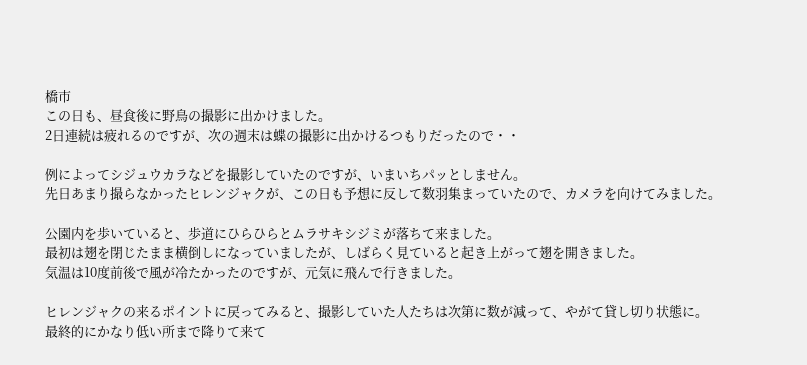橋市
この日も、昼食後に野鳥の撮影に出かけました。
2日連続は疲れるのですが、次の週末は蝶の撮影に出かけるつもりだったので・・

例によってシジュウカラなどを撮影していたのですが、いまいちパッとしません。
先日あまり撮らなかったヒレンジャクが、この日も予想に反して数羽集まっていたので、カメラを向けてみました。

公園内を歩いていると、歩道にひらひらとムラサキシジミが落ちて来ました。
最初は翅を閉じたまま横倒しになっていましたが、しばらく見ていると起き上がって翅を開きました。
気温は10度前後で風が冷たかったのですが、元気に飛んで行きました。

ヒレンジャクの来るポイントに戻ってみると、撮影していた人たちは次第に数が減って、やがて貸し切り状態に。
最終的にかなり低い所まで降りて来て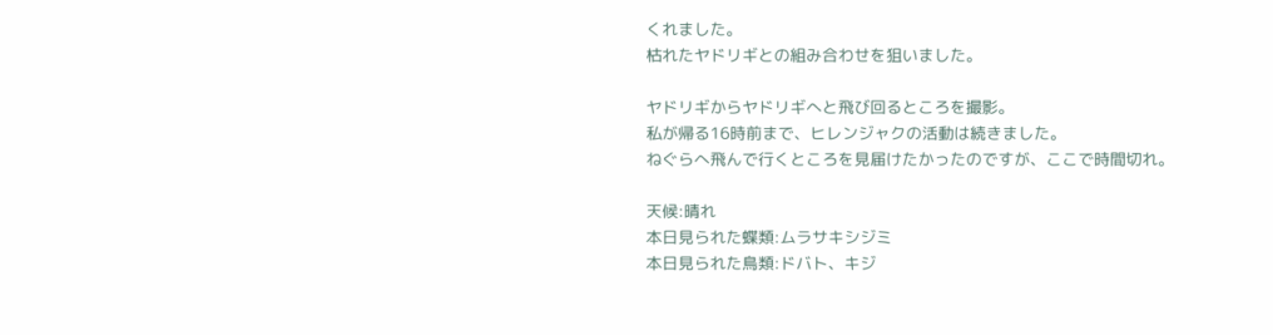くれました。
枯れたヤドリギとの組み合わせを狙いました。

ヤドリギからヤドリギへと飛び回るところを撮影。
私が帰る16時前まで、ヒレンジャクの活動は続きました。
ねぐらへ飛んで行くところを見届けたかったのですが、ここで時間切れ。

天候:晴れ
本日見られた蝶類:ムラサキシジミ
本日見られた鳥類:ドバト、キジ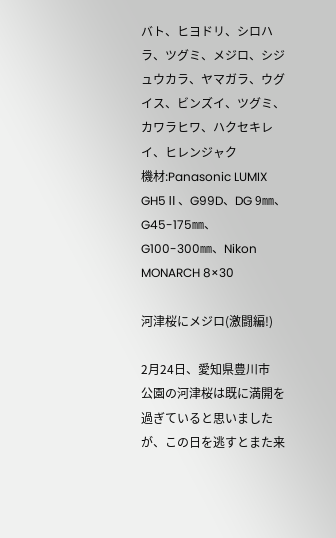バト、ヒヨドリ、シロハラ、ツグミ、メジロ、シジュウカラ、ヤマガラ、ウグイス、ビンズイ、ツグミ、カワラヒワ、ハクセキレイ、ヒレンジャク
機材:Panasonic LUMIX GH5Ⅱ、G99D、DG 9㎜、G45-175㎜、G100-300㎜、Nikon MONARCH 8×30

河津桜にメジロ(激闘編!)

2月24日、愛知県豊川市
公園の河津桜は既に満開を過ぎていると思いましたが、この日を逃すとまた来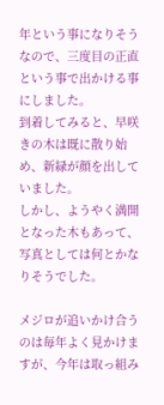年という事になりそうなので、三度目の正直という事で出かける事にしました。
到着してみると、早咲きの木は既に散り始め、新緑が顔を出していました。
しかし、ようやく満開となった木もあって、写真としては何とかなりそうでした。

メジロが追いかけ合うのは毎年よく見かけますが、今年は取っ組み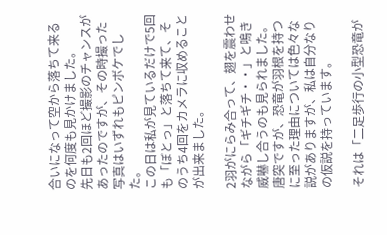合いになって空から落ちて来るのを何度も見かけました。
先日も2回ほど撮影のチャンスがあったのですが、その時撮った写真はいずれもピンボケでした。
この日は私が見ているだけで5回も「ぼとっ」と落ちて来て、そのうち4回をカメラに収めることが出来ました。

2羽がにらみ合って、翅を震わせながら「ギチギチ・・」と鳴き威嚇し合うのも見られました。
唐突ですが、恐竜が羽根を持つに至った理由については色々な説がありますが、私は自分なりの仮説を持っています。

それは「二足歩行の小型恐竜が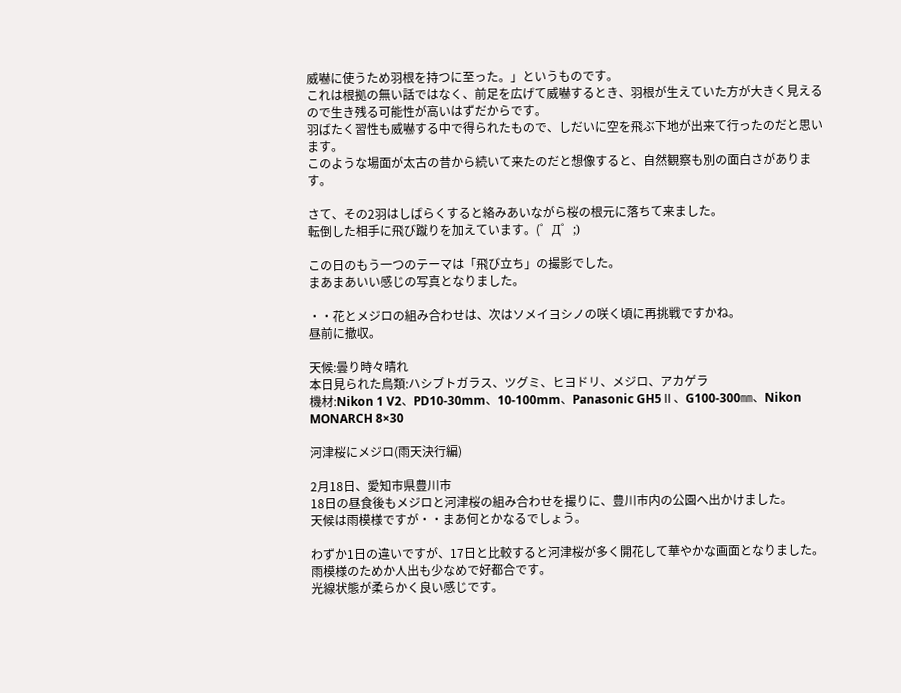威嚇に使うため羽根を持つに至った。」というものです。
これは根拠の無い話ではなく、前足を広げて威嚇するとき、羽根が生えていた方が大きく見えるので生き残る可能性が高いはずだからです。
羽ばたく習性も威嚇する中で得られたもので、しだいに空を飛ぶ下地が出来て行ったのだと思います。
このような場面が太古の昔から続いて来たのだと想像すると、自然観察も別の面白さがあります。

さて、その2羽はしばらくすると絡みあいながら桜の根元に落ちて来ました。
転倒した相手に飛び蹴りを加えています。(゜Д゜;)

この日のもう一つのテーマは「飛び立ち」の撮影でした。
まあまあいい感じの写真となりました。

・・花とメジロの組み合わせは、次はソメイヨシノの咲く頃に再挑戦ですかね。
昼前に撤収。

天候:曇り時々晴れ
本日見られた鳥類:ハシブトガラス、ツグミ、ヒヨドリ、メジロ、アカゲラ
機材:Nikon 1 V2、PD10-30mm、10-100mm、Panasonic GH5Ⅱ、G100-300㎜、Nikon MONARCH 8×30

河津桜にメジロ(雨天決行編)

2月18日、愛知市県豊川市
18日の昼食後もメジロと河津桜の組み合わせを撮りに、豊川市内の公園へ出かけました。
天候は雨模様ですが・・まあ何とかなるでしょう。

わずか1日の違いですが、17日と比較すると河津桜が多く開花して華やかな画面となりました。
雨模様のためか人出も少なめで好都合です。
光線状態が柔らかく良い感じです。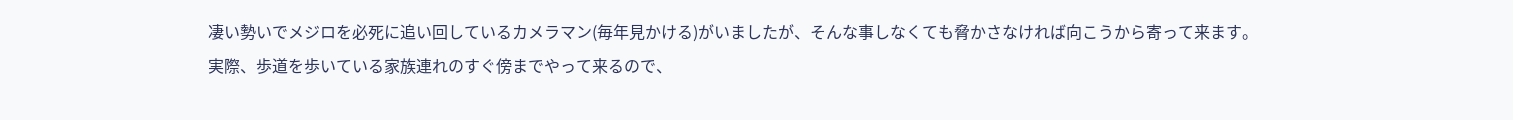凄い勢いでメジロを必死に追い回しているカメラマン(毎年見かける)がいましたが、そんな事しなくても脅かさなければ向こうから寄って来ます。
実際、歩道を歩いている家族連れのすぐ傍までやって来るので、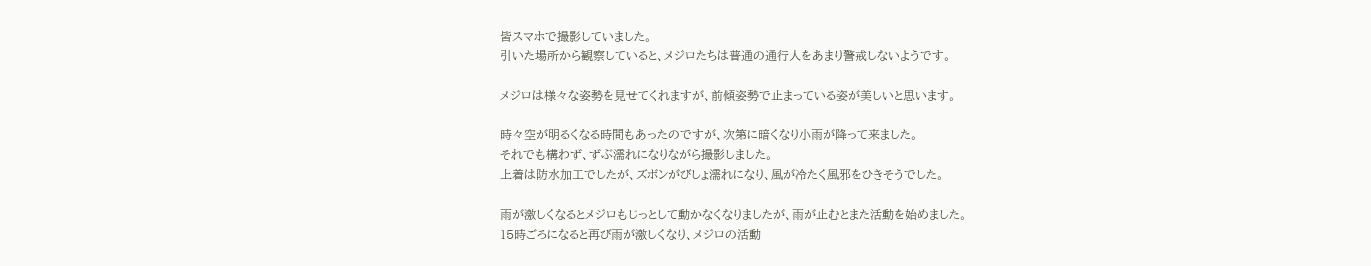皆スマホで撮影していました。
引いた場所から観察していると、メジロたちは普通の通行人をあまり警戒しないようです。

メジロは様々な姿勢を見せてくれますが、前傾姿勢で止まっている姿が美しいと思います。

時々空が明るくなる時間もあったのですが、次第に暗くなり小雨が降って来ました。
それでも構わず、ずぶ濡れになりながら撮影しました。
上着は防水加工でしたが、ズボンがびしょ濡れになり、風が冷たく風邪をひきそうでした。

雨が激しくなるとメジロもじっとして動かなくなりましたが、雨が止むとまた活動を始めました。
15時ごろになると再び雨が激しくなり、メジロの活動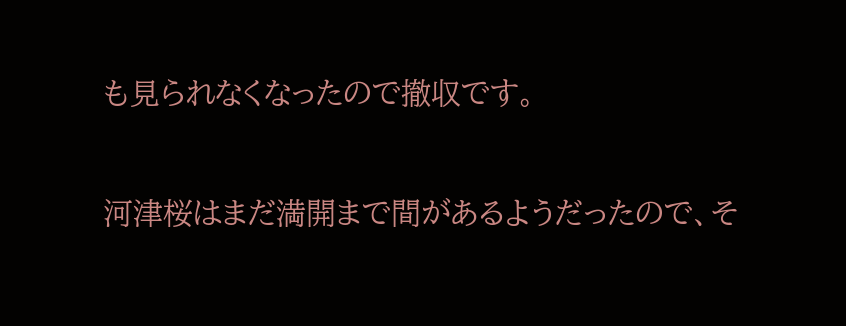も見られなくなったので撤収です。

河津桜はまだ満開まで間があるようだったので、そ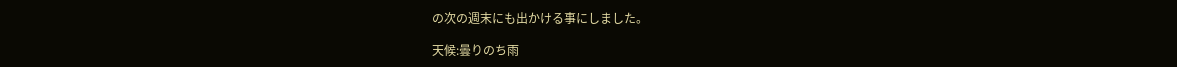の次の週末にも出かける事にしました。

天候:曇りのち雨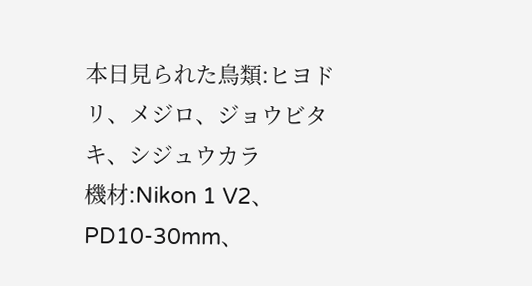本日見られた鳥類:ヒヨドリ、メジロ、ジョウビタキ、シジュウカラ
機材:Nikon 1 V2、PD10-30mm、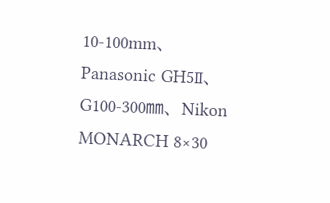10-100mm、Panasonic GH5Ⅱ、G100-300㎜、Nikon MONARCH 8×30